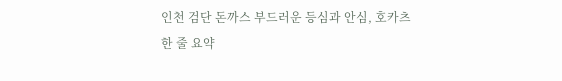인천 검단 돈까스 부드러운 등심과 안심, 호카츠
한 줄 요약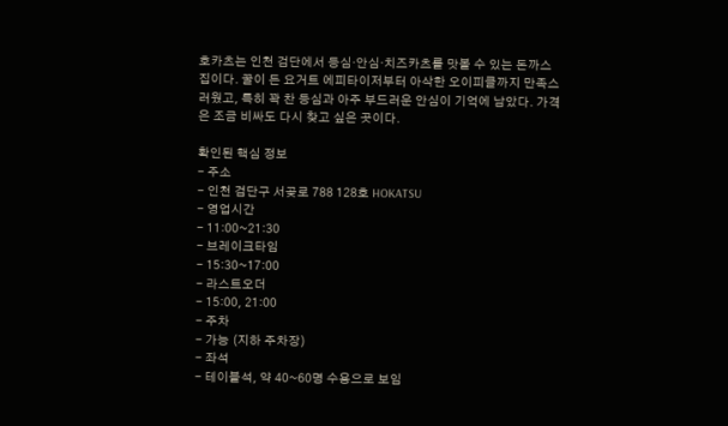호카츠는 인천 검단에서 등심·안심·치즈카츠를 맛볼 수 있는 돈까스집이다. 꿀이 든 요거트 에피타이저부터 아삭한 오이피클까지 만족스러웠고, 특히 꽉 찬 등심과 아주 부드러운 안심이 기억에 남았다. 가격은 조금 비싸도 다시 찾고 싶은 곳이다.

확인된 핵심 정보
- 주소
- 인천 검단구 서곶로 788 128호 HOKATSU
- 영업시간
- 11:00~21:30
- 브레이크타임
- 15:30~17:00
- 라스트오더
- 15:00, 21:00
- 주차
- 가능 (지하 주차장)
- 좌석
- 테이블석, 약 40~60명 수용으로 보임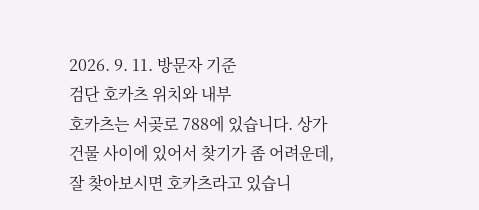2026. 9. 11. 방문자 기준
검단 호카츠 위치와 내부
호카츠는 서곶로 788에 있습니다. 상가 건물 사이에 있어서 찾기가 좀 어려운데, 잘 찾아보시면 호카츠라고 있습니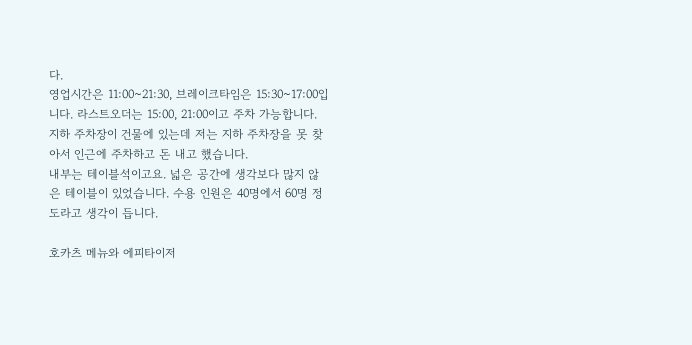다.
영업시간은 11:00~21:30, 브레이크타임은 15:30~17:00입니다. 라스트오더는 15:00, 21:00이고 주차 가능합니다. 지하 주차장이 건물에 있는데 저는 지하 주차장을 못 찾아서 인근에 주차하고 돈 내고 했습니다.
내부는 테이블석이고요. 넓은 공간에 생각보다 많지 않은 테이블이 있었습니다. 수용 인원은 40명에서 60명 정도라고 생각이 듭니다.

호카츠 메뉴와 에피타이저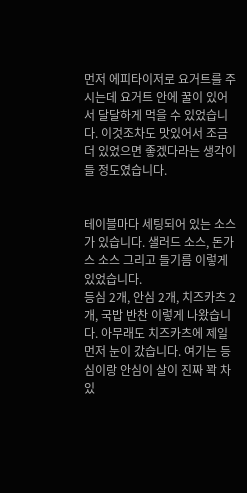먼저 에피타이저로 요거트를 주시는데 요거트 안에 꿀이 있어서 달달하게 먹을 수 있었습니다. 이것조차도 맛있어서 조금 더 있었으면 좋겠다라는 생각이 들 정도였습니다.


테이블마다 세팅되어 있는 소스가 있습니다. 샐러드 소스, 돈가스 소스 그리고 들기름 이렇게 있었습니다.
등심 2개, 안심 2개, 치즈카츠 2개, 국밥 반찬 이렇게 나왔습니다. 아무래도 치즈카츠에 제일 먼저 눈이 갔습니다. 여기는 등심이랑 안심이 살이 진짜 꽉 차 있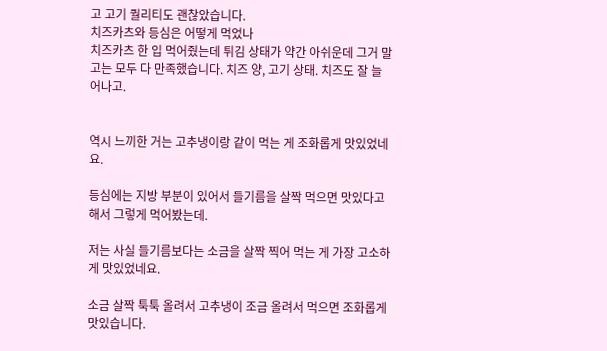고 고기 퀄리티도 괜찮았습니다.
치즈카츠와 등심은 어떻게 먹었나
치즈카츠 한 입 먹어줬는데 튀김 상태가 약간 아쉬운데 그거 말고는 모두 다 만족했습니다. 치즈 양, 고기 상태. 치즈도 잘 늘어나고.


역시 느끼한 거는 고추냉이랑 같이 먹는 게 조화롭게 맛있었네요.

등심에는 지방 부분이 있어서 들기름을 살짝 먹으면 맛있다고 해서 그렇게 먹어봤는데.

저는 사실 들기름보다는 소금을 살짝 찍어 먹는 게 가장 고소하게 맛있었네요.

소금 살짝 툭툭 올려서 고추냉이 조금 올려서 먹으면 조화롭게 맛있습니다.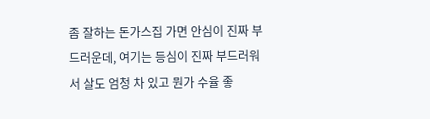좀 잘하는 돈가스집 가면 안심이 진짜 부드러운데, 여기는 등심이 진짜 부드러워서 살도 엄청 차 있고 뭔가 수율 좋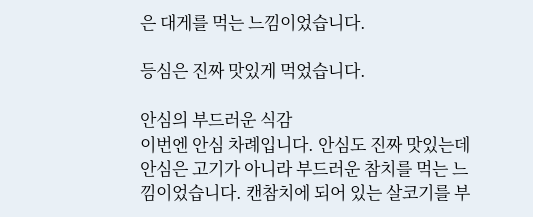은 대게를 먹는 느낌이었습니다.

등심은 진짜 맛있게 먹었습니다.

안심의 부드러운 식감
이번엔 안심 차례입니다. 안심도 진짜 맛있는데 안심은 고기가 아니라 부드러운 참치를 먹는 느낌이었습니다. 캔참치에 되어 있는 살코기를 부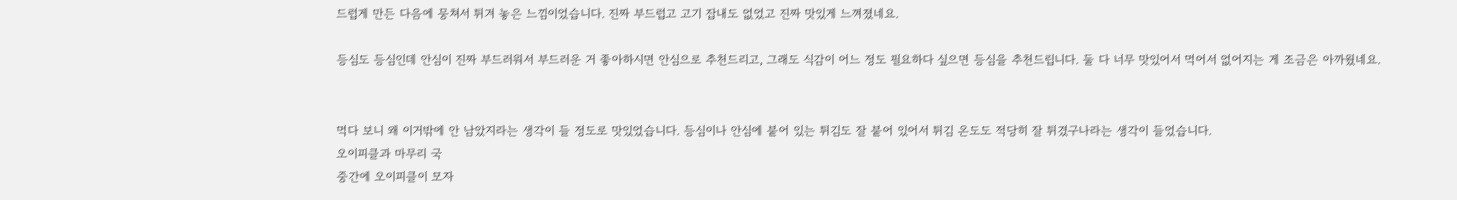드럽게 만든 다음에 뭉쳐서 튀겨 놓은 느낌이었습니다. 진짜 부드럽고 고기 잡내도 없었고 진짜 맛있게 느껴졌네요.

등심도 등심인데 안심이 진짜 부드러워서 부드러운 거 좋아하시면 안심으로 추천드리고, 그래도 식감이 어느 정도 필요하다 싶으면 등심을 추천드립니다. 둘 다 너무 맛있어서 먹어서 없어지는 게 조금은 아까웠네요.


먹다 보니 왜 이거밖에 안 남았지라는 생각이 들 정도로 맛있었습니다. 등심이나 안심에 붙어 있는 튀김도 잘 붙어 있어서 튀김 온도도 적당히 잘 튀겼구나라는 생각이 들었습니다.
오이피클과 마무리 국
중간에 오이피클이 모자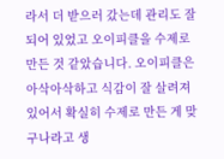라서 더 받으러 갔는데 관리도 잘 되어 있었고 오이피클을 수제로 만든 것 같았습니다. 오이피클은 아삭아삭하고 식감이 잘 살려져 있어서 확실히 수제로 만든 게 맞구나라고 생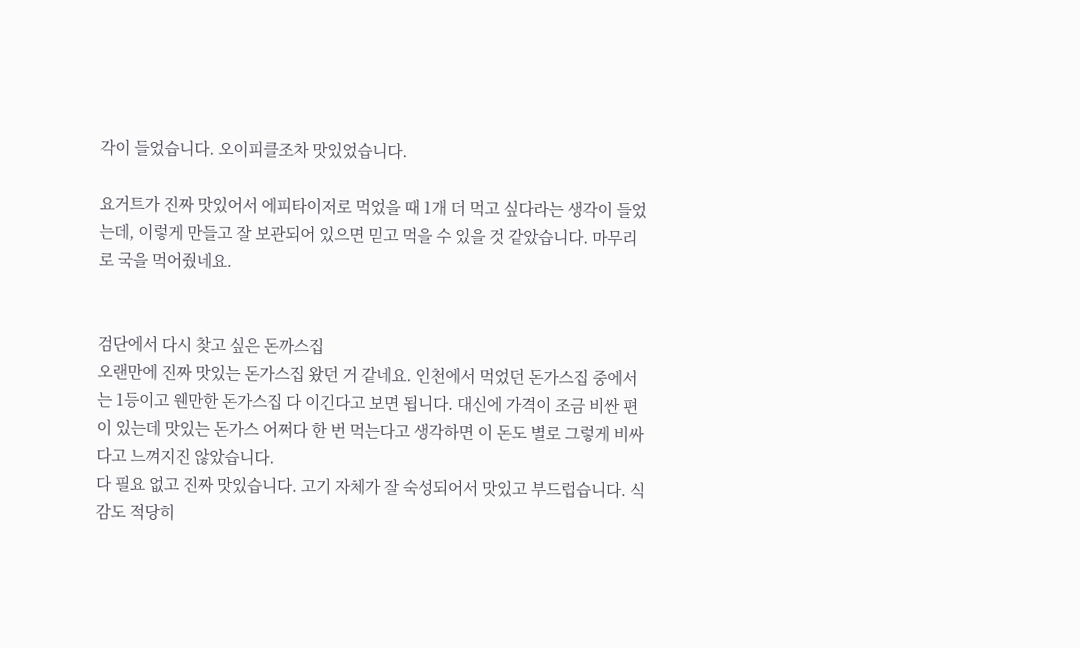각이 들었습니다. 오이피클조차 맛있었습니다.

요거트가 진짜 맛있어서 에피타이저로 먹었을 때 1개 더 먹고 싶다라는 생각이 들었는데, 이렇게 만들고 잘 보관되어 있으면 믿고 먹을 수 있을 것 같았습니다. 마무리로 국을 먹어줬네요.


검단에서 다시 찾고 싶은 돈까스집
오랜만에 진짜 맛있는 돈가스집 왔던 거 같네요. 인천에서 먹었던 돈가스집 중에서는 1등이고 웬만한 돈가스집 다 이긴다고 보면 됩니다. 대신에 가격이 조금 비싼 편이 있는데 맛있는 돈가스 어쩌다 한 번 먹는다고 생각하면 이 돈도 별로 그렇게 비싸다고 느껴지진 않았습니다.
다 필요 없고 진짜 맛있습니다. 고기 자체가 잘 숙성되어서 맛있고 부드럽습니다. 식감도 적당히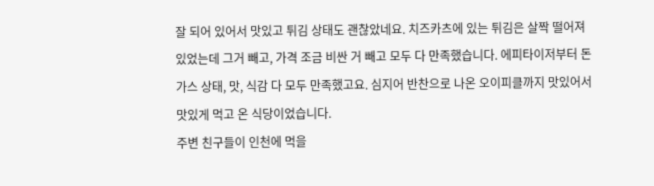잘 되어 있어서 맛있고 튀김 상태도 괜찮았네요. 치즈카츠에 있는 튀김은 살짝 떨어져 있었는데 그거 빼고, 가격 조금 비싼 거 빼고 모두 다 만족했습니다. 에피타이저부터 돈가스 상태, 맛, 식감 다 모두 만족했고요. 심지어 반찬으로 나온 오이피클까지 맛있어서 맛있게 먹고 온 식당이었습니다.
주변 친구들이 인천에 먹을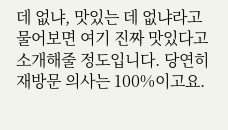데 없냐, 맛있는 데 없냐라고 물어보면 여기 진짜 맛있다고 소개해줄 정도입니다. 당연히 재방문 의사는 100%이고요.